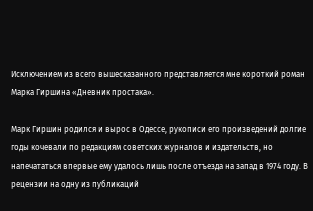Исключением из всего вышесказанного представляется мне короткий роман Марка Гиршина «Дневник простака».

Марк Гиршин родился и вырос в Одессе, рукописи его произведений долгие годы кочевали по редакциям советских журналов и издательств, но напечататься впервые ему удалось лишь после отъезда на запад в 1974 году. В рецензии на одну из публикаций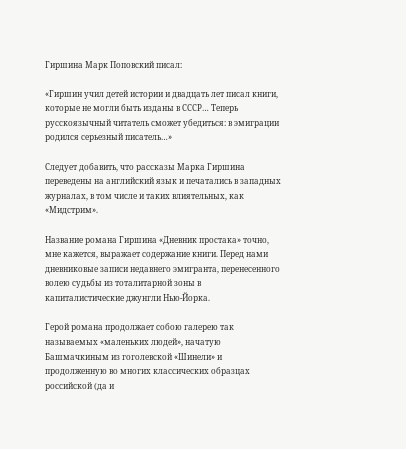Гиршина Марк Поповский писал:

«Гиршин учил детей истории и двадцать лет писал книги, которые не могли быть изданы в СССР… Теперь русскоязычный читатель сможет убедиться: в эмиграции родился серьезный писатель…»

Следует добавить, что рассказы Марка Гиршина переведены на английский язык и печатались в западных журналах, в том числе и таких влиятельных, как «Мидстрим».

Название романа Гиршина «Дневник простака» точно, мне кажется, выражает содержание книги. Перед нами дневниковые записи недавнего эмигранта, перенесенного волею судьбы из тоталитарной зоны в капиталистические джунгли Нью-Йорка.

Герой романа продолжает собою галерею так называемых «маленьких людей», начатую Башмачкиным из гоголевской «Шинели» и продолженную во многих классических образцах российской (да и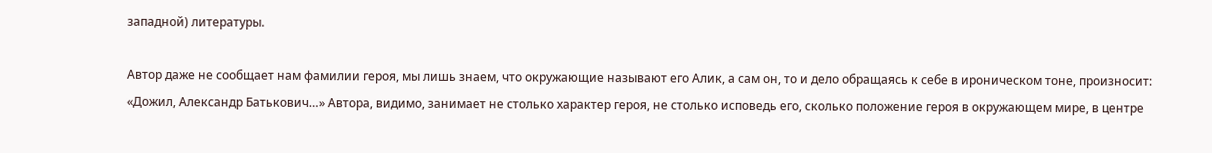западной) литературы.

Автор даже не сообщает нам фамилии героя, мы лишь знаем, что окружающие называют его Алик, а сам он, то и дело обращаясь к себе в ироническом тоне, произносит: «Дожил, Александр Батькович…» Автора, видимо, занимает не столько характер героя, не столько исповедь его, сколько положение героя в окружающем мире, в центре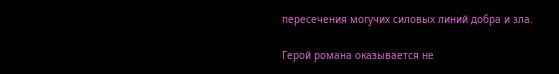пересечения могучих силовых линий добра и зла.

Герой романа оказывается не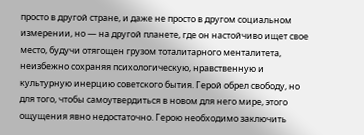просто в другой стране, и даже не просто в другом социальном измерении, но — на другой планете, где он настойчиво ищет свое место, будучи отягощен грузом тоталитарного менталитета, неизбежно сохраняя психологическую, нравственную и культурную инерцию советского бытия. Герой обрел свободу, но для того, чтобы самоутвердиться в новом для него мире, этого ощущения явно недостаточно. Герою необходимо заключить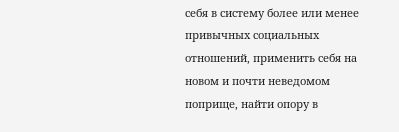себя в систему более или менее привычных социальных отношений, применить себя на новом и почти неведомом поприще, найти опору в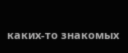каких-то знакомых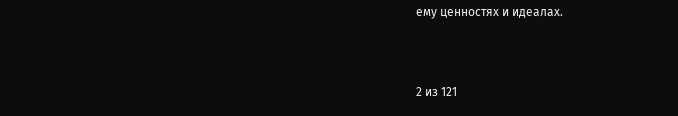ему ценностях и идеалах.



2 из 121